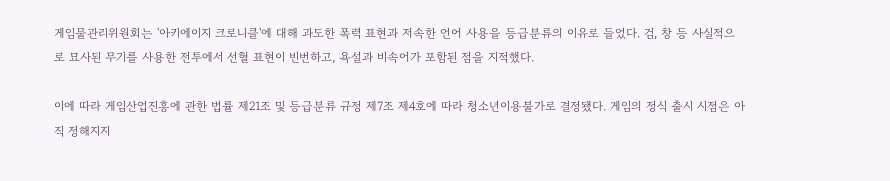게임물관리위원회는 '아키에이지 크로니클'에 대해 과도한 폭력 표현과 저속한 언어 사용을 등급분류의 이유로 들었다. 검, 창 등 사실적으로 묘사된 무기를 사용한 전투에서 선혈 표현이 빈번하고, 욕설과 비속어가 포함된 점을 지적했다.

이에 따라 게임산업진흥에 관한 법률 제21조 및 등급분류 규정 제7조 제4호에 따라 청소년이용불가로 결정됐다. 게임의 정식 출시 시점은 아직 정해지지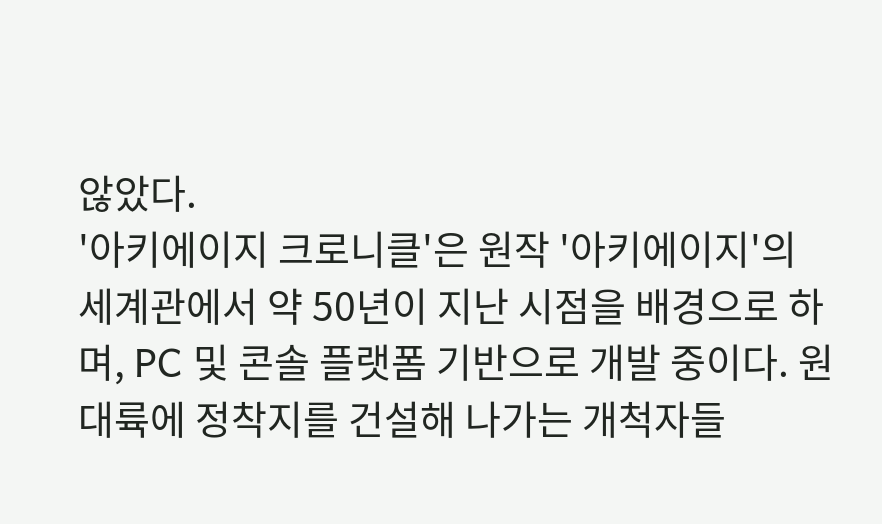않았다.
'아키에이지 크로니클'은 원작 '아키에이지'의 세계관에서 약 50년이 지난 시점을 배경으로 하며, PC 및 콘솔 플랫폼 기반으로 개발 중이다. 원대륙에 정착지를 건설해 나가는 개척자들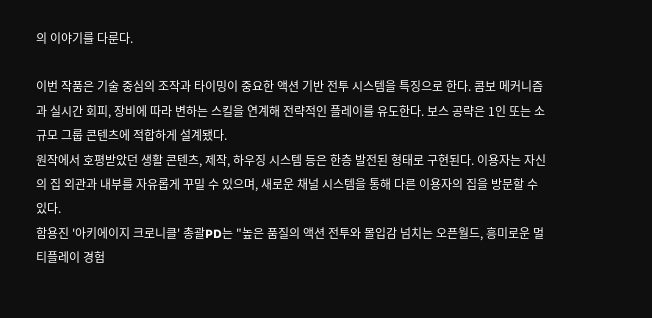의 이야기를 다룬다.

이번 작품은 기술 중심의 조작과 타이밍이 중요한 액션 기반 전투 시스템을 특징으로 한다. 콤보 메커니즘과 실시간 회피, 장비에 따라 변하는 스킬을 연계해 전략적인 플레이를 유도한다. 보스 공략은 1인 또는 소규모 그룹 콘텐츠에 적합하게 설계됐다.
원작에서 호평받았던 생활 콘텐츠, 제작, 하우징 시스템 등은 한층 발전된 형태로 구현된다. 이용자는 자신의 집 외관과 내부를 자유롭게 꾸밀 수 있으며, 새로운 채널 시스템을 통해 다른 이용자의 집을 방문할 수 있다.
함용진 '아키에이지 크로니클' 총괄PD는 "높은 품질의 액션 전투와 몰입감 넘치는 오픈월드, 흥미로운 멀티플레이 경험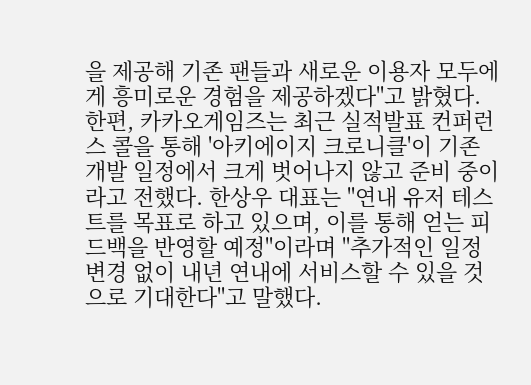을 제공해 기존 팬들과 새로운 이용자 모두에게 흥미로운 경험을 제공하겠다"고 밝혔다.
한편, 카카오게임즈는 최근 실적발표 컨퍼런스 콜을 통해 '아키에이지 크로니클'이 기존 개발 일정에서 크게 벗어나지 않고 준비 중이라고 전했다. 한상우 대표는 "연내 유저 테스트를 목표로 하고 있으며, 이를 통해 얻는 피드백을 반영할 예정"이라며 "추가적인 일정 변경 없이 내년 연내에 서비스할 수 있을 것으로 기대한다"고 말했다.